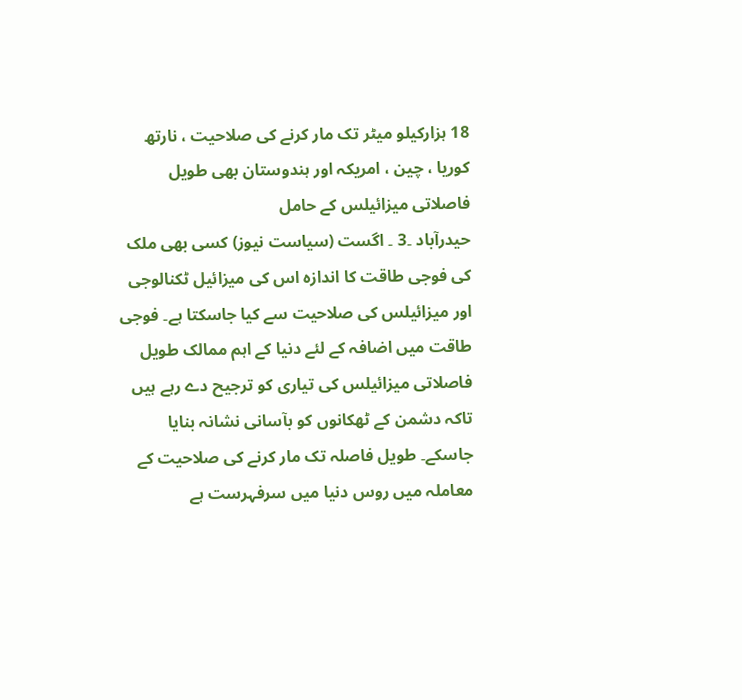18 ہزارکیلو میٹر تک مار کرنے کی صلاحیت ، نارتھ کوریا ، چین ، امریکہ اور ہندوستان بھی طویل فاصلاتی میزائیلس کے حامل
حیدرآباد ۔3 ۔ اگست (سیاست نیوز) کسی بھی ملک کی فوجی طاقت کا اندازہ اس کی میزائیل ٹکنالوجی اور میزائیلس کی صلاحیت سے کیا جاسکتا ہے۔ فوجی طاقت میں اضافہ کے لئے دنیا کے اہم ممالک طویل فاصلاتی میزائیلس کی تیاری کو ترجیح دے رہے ہیں تاکہ دشمن کے ٹھکانوں کو بآسانی نشانہ بنایا جاسکے۔ طویل فاصلہ تک مار کرنے کی صلاحیت کے معاملہ میں روس دنیا میں سرفہرست ہے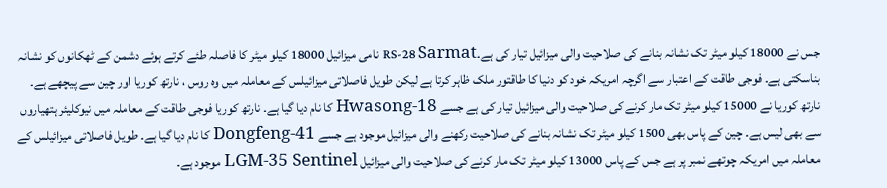جس نے 18000 کیلو میٹر تک نشانہ بنانے کی صلاحیت والی میزائیل تیار کی ہے۔RS-28 Sarmat نامی میزائیل 18000 کیلو میٹر کا فاصلہ طئے کرتے ہوئے دشمن کے ٹھکانوں کو نشانہ بناسکتی ہے۔ فوجی طاقت کے اعتبار سے اگرچہ امریکہ خود کو دنیا کا طاقتور ملک ظاہر کرتا ہے لیکن طویل فاصلاتی میزائیلس کے معاملہ میں وہ روس ، نارتھ کوریا اور چین سے پیچھے ہے۔ نارتھ کوریا نے 15000 کیلو میٹر تک مار کرنے کی صلاحیت والی میزائیل تیار کی ہے جسے Hwasong-18 کا نام دیا گیا ہے۔ نارتھ کوریا فوجی طاقت کے معاملہ میں نیوکلیئر ہتھیاروں سے بھی لیس ہے۔ چین کے پاس بھی 1500 کیلو میٹر تک نشانہ بنانے کی صلاحیت رکھنے والی میزائیل موجود ہے جسے Dongfeng-41 کا نام دیا گیا ہے۔ طویل فاصلاتی میزائیلس کے معاملہ میں امریکہ چوتھے نمبر پر ہے جس کے پاس 13000 کیلو میٹر تک مار کرنے کی صلاحیت والی میزائیل LGM-35 Sentinel موجود ہے۔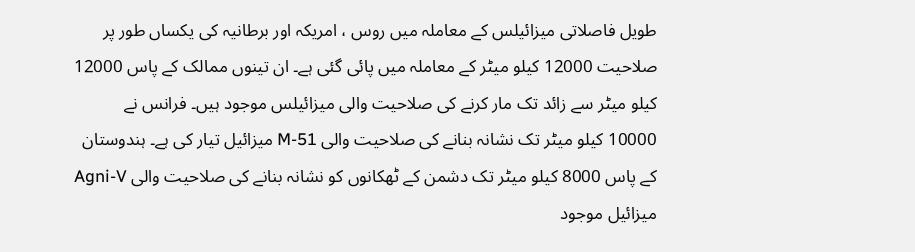طویل فاصلاتی میزائیلس کے معاملہ میں روس ، امریکہ اور برطانیہ کی یکساں طور پر صلاحیت 12000 کیلو میٹر کے معاملہ میں پائی گئی ہے۔ ان تینوں ممالک کے پاس 12000 کیلو میٹر سے زائد تک مار کرنے کی صلاحیت والی میزائیلس موجود ہیں۔ فرانس نے 10000 کیلو میٹر تک نشانہ بنانے کی صلاحیت والی M-51 میزائیل تیار کی ہے۔ ہندوستان کے پاس 8000 کیلو میٹر تک دشمن کے ٹھکانوں کو نشانہ بنانے کی صلاحیت والی Agni-V میزائیل موجود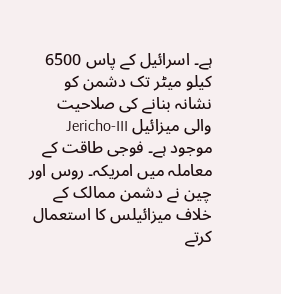ہے۔ اسرائیل کے پاس 6500 کیلو میٹر تک دشمن کو نشانہ بنانے کی صلاحیت والی میزائیل Jericho-III موجود ہے۔ فوجی طاقت کے معاملہ میں امریکہ۔ روس اور چین نے دشمن ممالک کے خلاف میزائیلس کا استعمال کرتے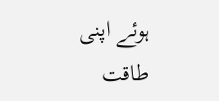ہوئے اپنی طاقت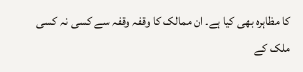کا مظاہرہ بھی کیا ہے۔ ان ممالک کا وقفہ وقفہ سے کسی نہ کسی ملک کے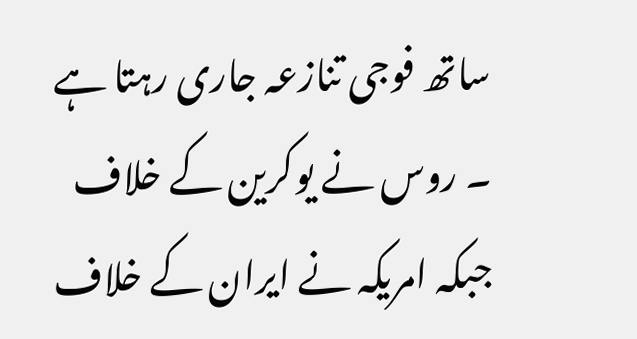ساتھ فوجی تنازعہ جاری رہتا ہے ۔ روس نے یوکرین کے خلاف جبکہ امریکہ نے ایران کے خلاف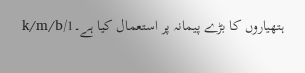ہتھیاروں کا بڑے پیمانہ پر استعمال کیا ہے۔1/k/m/b